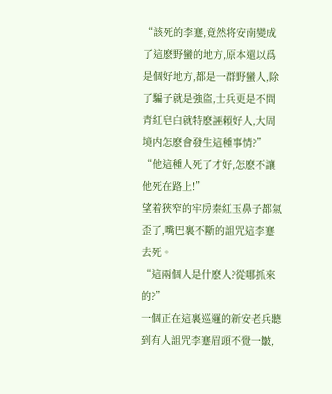“該死的李蹇,竟然将安南變成了這麽野蠻的地方,原本還以爲是個好地方,都是一群野蠻人,除了騙子就是強盜,士兵更是不問青紅皂白就特麽誣賴好人,大周境内怎麽會發生這種事情?”
“他這種人死了才好,怎麽不讓他死在路上!”
望着狹窄的牢房秦紅玉鼻子都氣歪了,嘴巴裏不斷的詛咒這李蹇去死。
“這兩個人是什麽人?從哪抓來的?”
一個正在這裏巡邏的新安老兵聽到有人詛咒李蹇眉頭不覺一皺,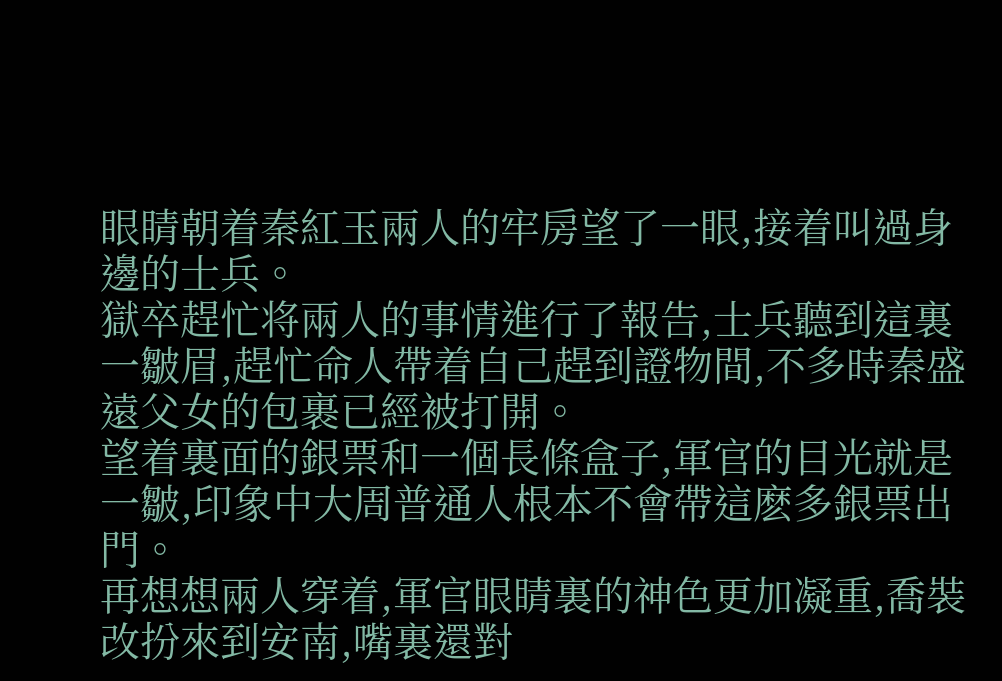眼睛朝着秦紅玉兩人的牢房望了一眼,接着叫過身邊的士兵。
獄卒趕忙将兩人的事情進行了報告,士兵聽到這裏一皺眉,趕忙命人帶着自己趕到證物間,不多時秦盛遠父女的包裹已經被打開。
望着裏面的銀票和一個長條盒子,軍官的目光就是一皺,印象中大周普通人根本不會帶這麽多銀票出門。
再想想兩人穿着,軍官眼睛裏的神色更加凝重,喬裝改扮來到安南,嘴裏還對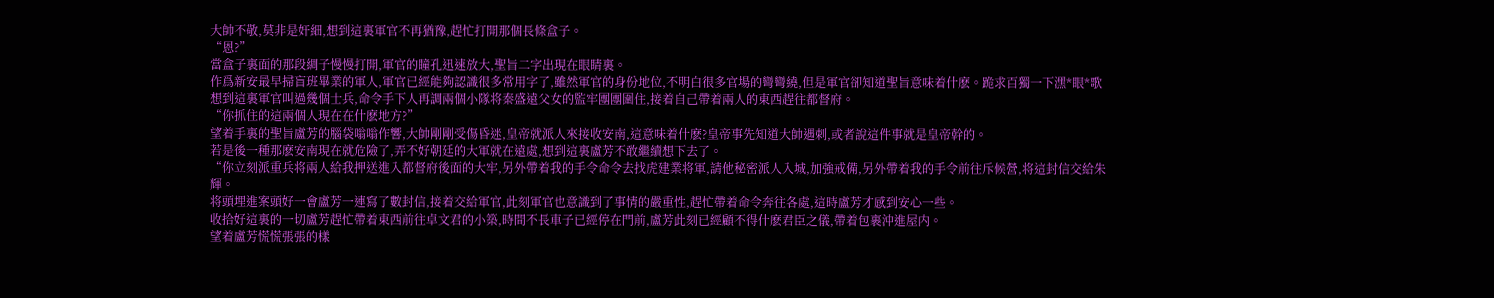大帥不敬,莫非是奸細,想到這裏軍官不再猶豫,趕忙打開那個長條盒子。
“恩?”
當盒子裏面的那段綢子慢慢打開,軍官的瞳孔迅速放大,聖旨二字出現在眼睛裏。
作爲新安最早掃盲班畢業的軍人,軍官已經能夠認識很多常用字了,雖然軍官的身份地位,不明白很多官場的彎彎繞,但是軍官卻知道聖旨意味着什麽。跪求百獨一下潶*眼*歌
想到這裏軍官叫過幾個士兵,命令手下人再調兩個小隊将秦盛遠父女的監牢團團圍住,接着自己帶着兩人的東西趕往都督府。
“你抓住的這兩個人現在在什麽地方?”
望着手裏的聖旨盧芳的腦袋嗡嗡作響,大帥剛剛受傷昏迷,皇帝就派人來接收安南,這意味着什麽?皇帝事先知道大帥遇刺,或者說這件事就是皇帝幹的。
若是後一種那麽安南現在就危險了,弄不好朝廷的大軍就在遠處,想到這裏盧芳不敢繼續想下去了。
“你立刻派重兵将兩人給我押送進入都督府後面的大牢,另外帶着我的手令命令去找虎建業将軍,請他秘密派人入城,加強戒備,另外帶着我的手令前往斥候營,将這封信交給朱輝。
将頭埋進案頭好一會盧芳一連寫了數封信,接着交給軍官,此刻軍官也意識到了事情的嚴重性,趕忙帶着命令奔往各處,這時盧芳才感到安心一些。
收拾好這裏的一切盧芳趕忙帶着東西前往卓文君的小築,時間不長車子已經停在門前,盧芳此刻已經顧不得什麽君臣之儀,帶着包裹沖進屋内。
望着盧芳慌慌張張的樣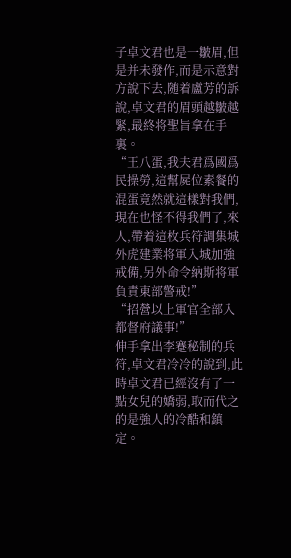子卓文君也是一皺眉,但是并未發作,而是示意對方說下去,随着盧芳的訴說,卓文君的眉頭越皺越緊,最終将聖旨拿在手裏。
“王八蛋,我夫君爲國爲民操勞,這幫屍位素餐的混蛋竟然就這樣對我們,現在也怪不得我們了,來人,帶着這枚兵符調集城外虎建業将軍入城加強戒備,另外命令納斯将軍負責東部警戒!”
“招營以上軍官全部入都督府議事!”
伸手拿出李蹇秘制的兵符,卓文君冷冷的說到,此時卓文君已經沒有了一點女兒的嬌弱,取而代之的是強人的冷酷和鎮定。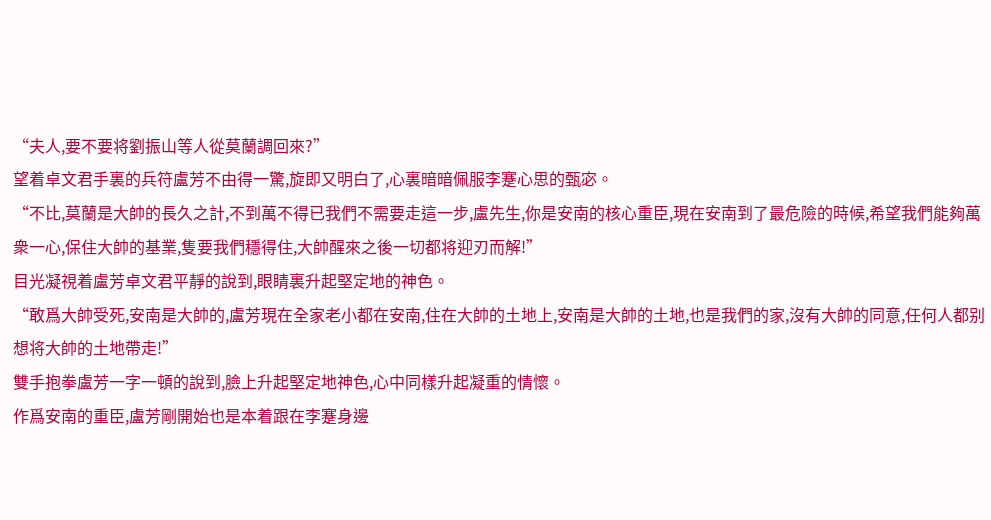“夫人,要不要将劉振山等人從莫蘭調回來?”
望着卓文君手裏的兵符盧芳不由得一驚,旋即又明白了,心裏暗暗佩服李蹇心思的甄宓。
“不比,莫蘭是大帥的長久之計,不到萬不得已我們不需要走這一步,盧先生,你是安南的核心重臣,現在安南到了最危險的時候,希望我們能夠萬衆一心,保住大帥的基業,隻要我們穩得住,大帥醒來之後一切都将迎刃而解!”
目光凝視着盧芳卓文君平靜的說到,眼睛裏升起堅定地的神色。
“敢爲大帥受死,安南是大帥的,盧芳現在全家老小都在安南,住在大帥的土地上,安南是大帥的土地,也是我們的家,沒有大帥的同意,任何人都别想将大帥的土地帶走!”
雙手抱拳盧芳一字一頓的說到,臉上升起堅定地神色,心中同樣升起凝重的情懷。
作爲安南的重臣,盧芳剛開始也是本着跟在李蹇身邊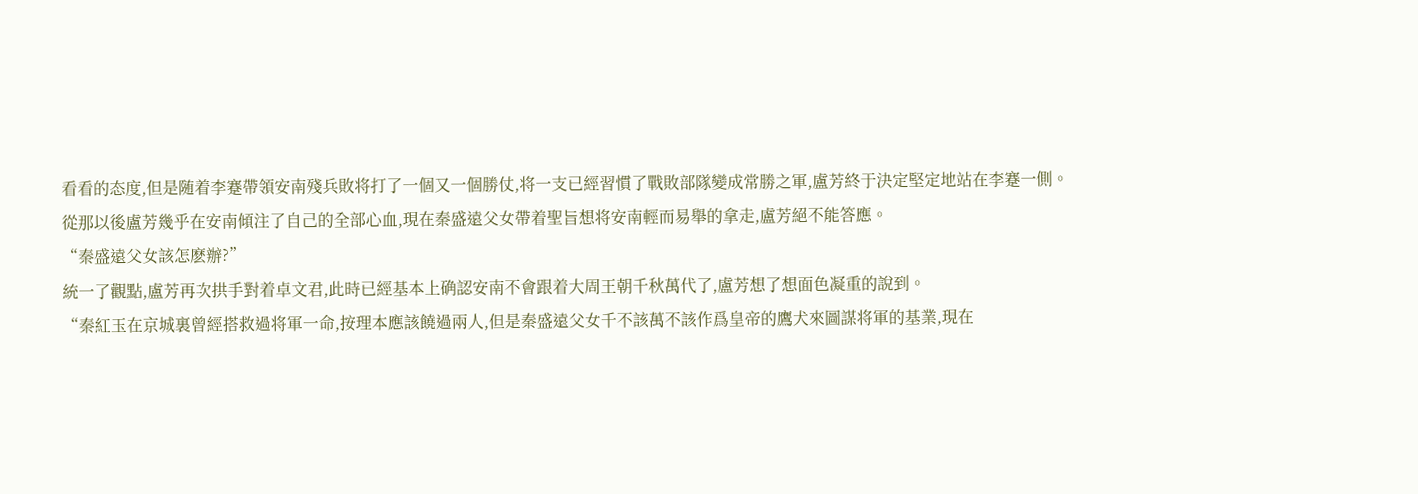看看的态度,但是随着李蹇帶領安南殘兵敗将打了一個又一個勝仗,将一支已經習慣了戰敗部隊變成常勝之軍,盧芳終于決定堅定地站在李蹇一側。
從那以後盧芳幾乎在安南傾注了自己的全部心血,現在秦盛遠父女帶着聖旨想将安南輕而易舉的拿走,盧芳絕不能答應。
“秦盛遠父女該怎麽辦?”
統一了觀點,盧芳再次拱手對着卓文君,此時已經基本上确認安南不會跟着大周王朝千秋萬代了,盧芳想了想面色凝重的說到。
“秦紅玉在京城裏曾經搭救過将軍一命,按理本應該饒過兩人,但是秦盛遠父女千不該萬不該作爲皇帝的鷹犬來圖謀将軍的基業,現在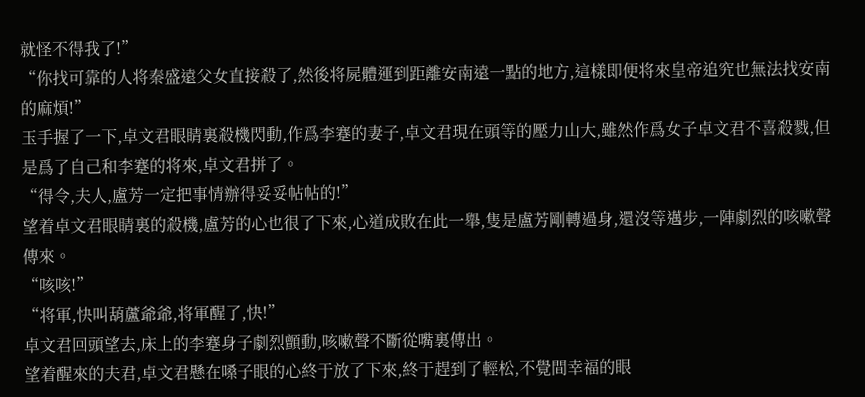就怪不得我了!”
“你找可靠的人将秦盛遠父女直接殺了,然後将屍體運到距離安南遠一點的地方,這樣即便将來皇帝追究也無法找安南的麻煩!”
玉手握了一下,卓文君眼睛裏殺機閃動,作爲李蹇的妻子,卓文君現在頭等的壓力山大,雖然作爲女子卓文君不喜殺戮,但是爲了自己和李蹇的将來,卓文君拼了。
“得令,夫人,盧芳一定把事情辦得妥妥帖帖的!”
望着卓文君眼睛裏的殺機,盧芳的心也很了下來,心道成敗在此一舉,隻是盧芳剛轉過身,還沒等邁步,一陣劇烈的咳嗽聲傳來。
“咳咳!”
“将軍,快叫葫蘆爺爺,将軍醒了,快!”
卓文君回頭望去,床上的李蹇身子劇烈顫動,咳嗽聲不斷從嘴裏傳出。
望着醒來的夫君,卓文君懸在嗓子眼的心終于放了下來,終于趕到了輕松,不覺間幸福的眼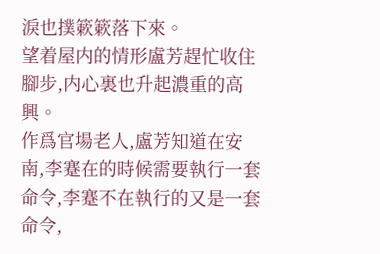淚也撲簌簌落下來。
望着屋内的情形盧芳趕忙收住腳步,内心裏也升起濃重的高興。
作爲官場老人,盧芳知道在安南,李蹇在的時候需要執行一套命令,李蹇不在執行的又是一套命令,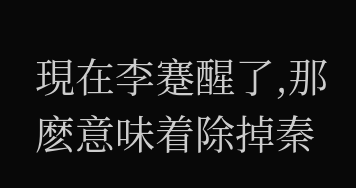現在李蹇醒了,那麽意味着除掉秦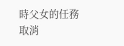時父女的任務取消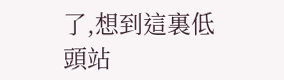了,想到這裏低頭站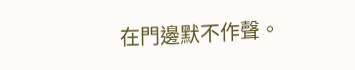在門邊默不作聲。